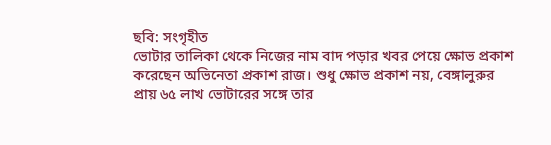ছবি: সংগৃহীত
ভোটার তালিকা থেকে নিজের নাম বাদ পড়ার খবর পেয়ে ক্ষোভ প্রকাশ করেছেন অভিনেতা প্রকাশ রাজ। শুধু ক্ষোভ প্রকাশ নয়, বেঙ্গালুরুর প্রায় ৬৫ লাখ ভোটারের সঙ্গে তার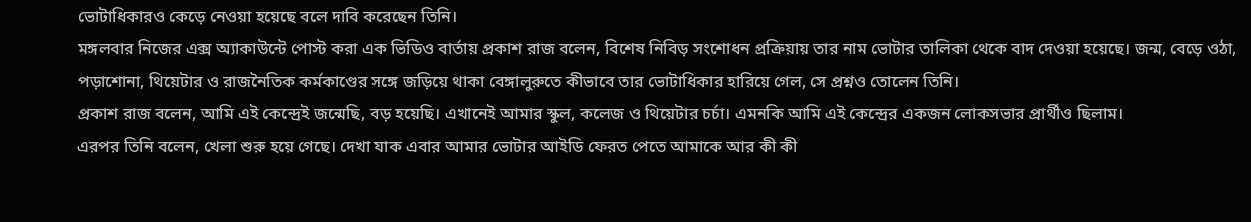ভোটাধিকারও কেড়ে নেওয়া হয়েছে বলে দাবি করেছেন তিনি।
মঙ্গলবার নিজের এক্স অ্যাকাউন্টে পোস্ট করা এক ভিডিও বার্তায় প্রকাশ রাজ বলেন, বিশেষ নিবিড় সংশোধন প্রক্রিয়ায় তার নাম ভোটার তালিকা থেকে বাদ দেওয়া হয়েছে। জন্ম, বেড়ে ওঠা, পড়াশোনা, থিয়েটার ও রাজনৈতিক কর্মকাণ্ডের সঙ্গে জড়িয়ে থাকা বেঙ্গালুরুতে কীভাবে তার ভোটাধিকার হারিয়ে গেল, সে প্রশ্নও তোলেন তিনি।
প্রকাশ রাজ বলেন, আমি এই কেন্দ্রেই জন্মেছি, বড় হয়েছি। এখানেই আমার স্কুল, কলেজ ও থিয়েটার চর্চা। এমনকি আমি এই কেন্দ্রের একজন লোকসভার প্রার্থীও ছিলাম।
এরপর তিনি বলেন, খেলা শুরু হয়ে গেছে। দেখা যাক এবার আমার ভোটার আইডি ফেরত পেতে আমাকে আর কী কী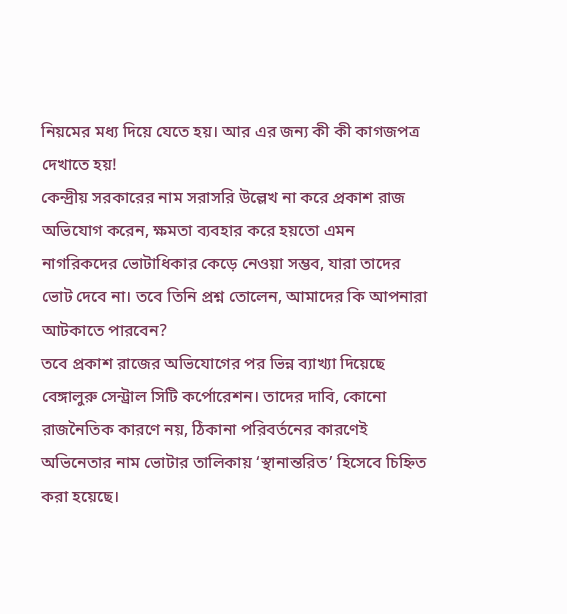নিয়মের মধ্য দিয়ে যেতে হয়। আর এর জন্য কী কী কাগজপত্র দেখাতে হয়!
কেন্দ্রীয় সরকারের নাম সরাসরি উল্লেখ না করে প্রকাশ রাজ অভিযোগ করেন, ক্ষমতা ব্যবহার করে হয়তো এমন নাগরিকদের ভোটাধিকার কেড়ে নেওয়া সম্ভব, যারা তাদের ভোট দেবে না। তবে তিনি প্রশ্ন তোলেন, আমাদের কি আপনারা আটকাতে পারবেন?
তবে প্রকাশ রাজের অভিযোগের পর ভিন্ন ব্যাখ্যা দিয়েছে বেঙ্গালুরু সেন্ট্রাল সিটি কর্পোরেশন। তাদের দাবি, কোনো রাজনৈতিক কারণে নয়, ঠিকানা পরিবর্তনের কারণেই অভিনেতার নাম ভোটার তালিকায় ‘স্থানান্তরিত’ হিসেবে চিহ্নিত করা হয়েছে।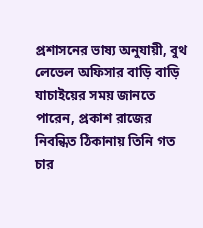প্রশাসনের ভাষ্য অনুযায়ী, বুথ লেভেল অফিসার বাড়ি বাড়ি যাচাইয়ের সময় জানতে পারেন, প্রকাশ রাজের নিবন্ধিত ঠিকানায় তিনি গত চার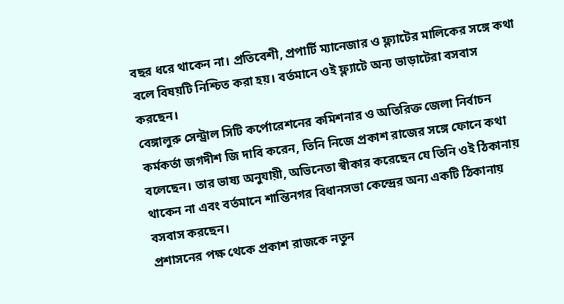বছর ধরে থাকেন না। প্রতিবেশী, প্রপার্টি ম্যানেজার ও ফ্ল্যাটের মালিকের সঙ্গে কথা বলে বিষয়টি নিশ্চিত করা হয়। বর্তমানে ওই ফ্ল্যাটে অন্য ভাড়াটেরা বসবাস করছেন।
বেঙ্গালুরু সেন্ট্রাল সিটি কর্পোরেশনের কমিশনার ও অতিরিক্ত জেলা নির্বাচন কর্মকর্তা জগদীশ জি দাবি করেন, তিনি নিজে প্রকাশ রাজের সঙ্গে ফোনে কথা বলেছেন। তার ভাষ্য অনুযায়ী, অভিনেতা স্বীকার করেছেন যে তিনি ওই ঠিকানায় থাকেন না এবং বর্তমানে শান্তিনগর বিধানসভা কেন্দ্রের অন্য একটি ঠিকানায় বসবাস করছেন।
প্রশাসনের পক্ষ থেকে প্রকাশ রাজকে নতুন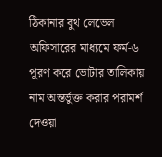ঠিকানার বুথ লেভেল অফিসারের মাধ্যমে ফর্ম-৬ পূরণ করে ভোটার তালিকায় নাম অন্তর্ভুক্ত করার পরামর্শ দেওয়া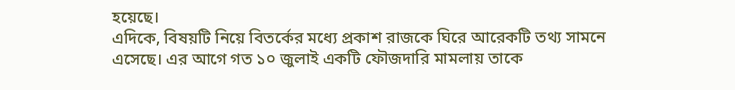হয়েছে।
এদিকে, বিষয়টি নিয়ে বিতর্কের মধ্যে প্রকাশ রাজকে ঘিরে আরেকটি তথ্য সামনে এসেছে। এর আগে গত ১০ জুলাই একটি ফৌজদারি মামলায় তাকে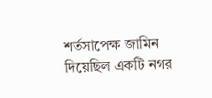শর্তসাপেক্ষ জামিন দিয়েছিল একটি নগর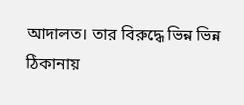আদালত। তার বিরুদ্ধে ভিন্ন ভিন্ন ঠিকানায়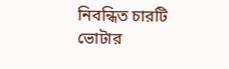নিবন্ধিত চারটি ভোটার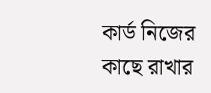কার্ড নিজের কাছে রাখার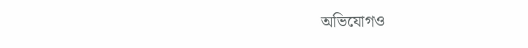অভিযোগও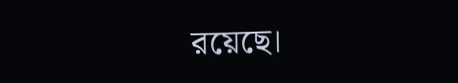রয়েছে।